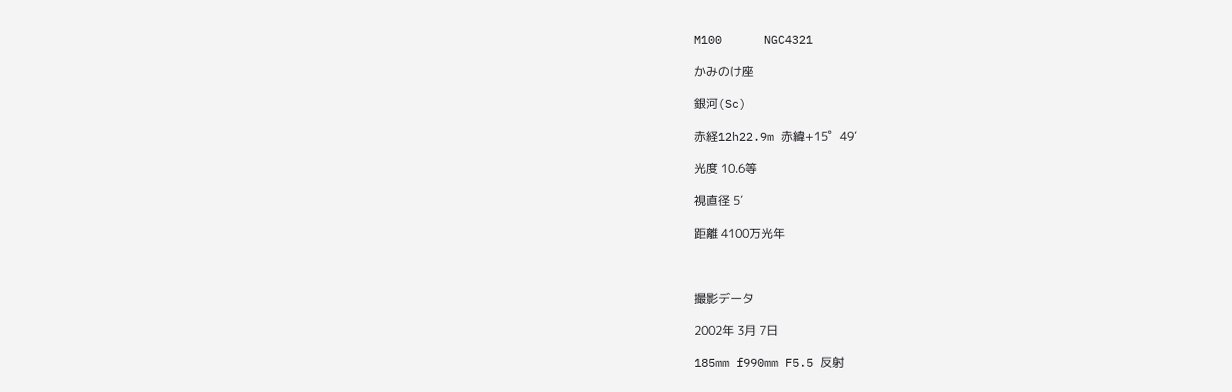M100      NGC4321

かみのけ座

銀河(Sc)

赤経12h22.9m 赤緯+15゜49′

光度 10.6等

視直径 5′

距離 4100万光年



撮影データ

2002年 3月 7日

185mm f990mm F5.5 反射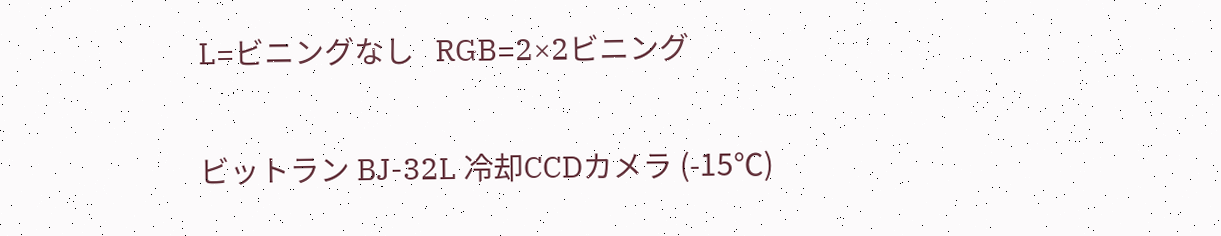L=ビニングなし   RGB=2×2ビニング

ビットラン BJ-32L 冷却CCDカメラ (-15℃)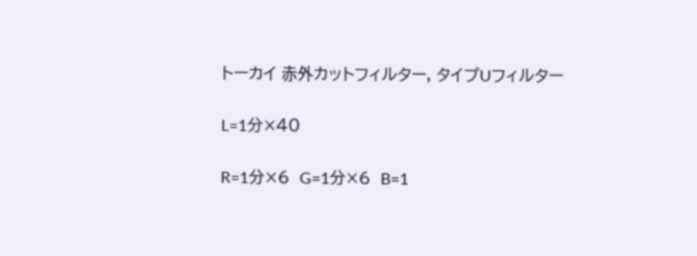トーカイ 赤外カットフィルター, タイプUフィルター

L=1分×40

R=1分×6  G=1分×6  B=1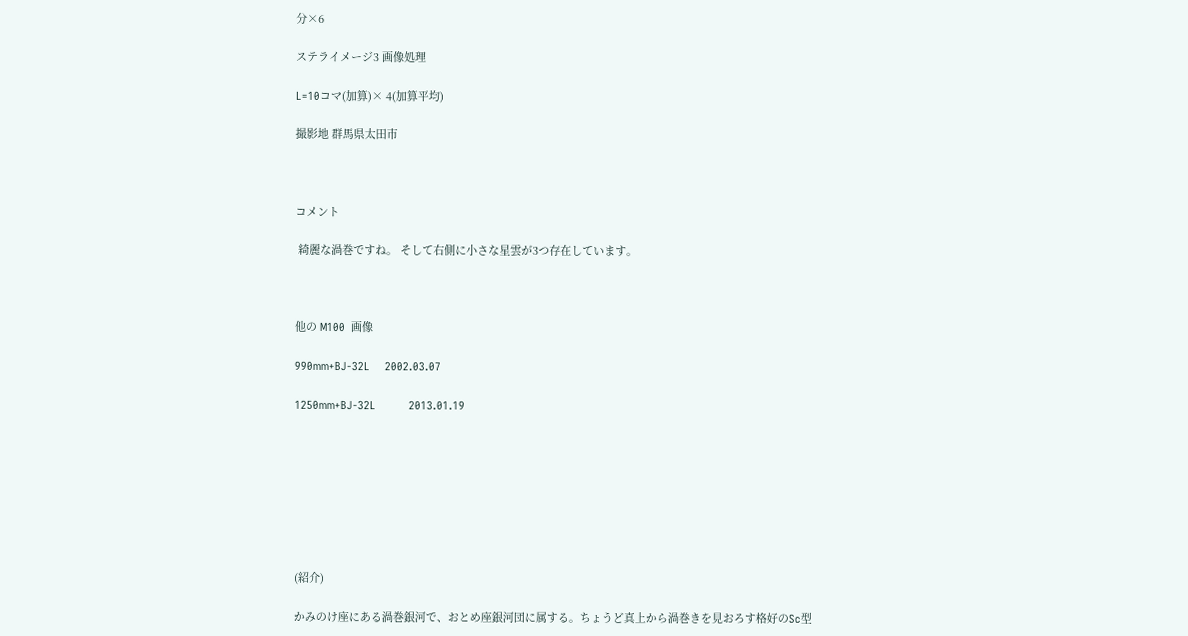分×6

ステライメージ3 画像処理

L=10コマ(加算)× 4(加算平均)

撮影地 群馬県太田市



コメント

 綺麗な渦巻ですね。 そして右側に小さな星雲が3つ存在しています。



他の M100  画像

990mm+BJ-32L     2002.03.07

1250mm+BJ-32L           2013.01.19








(紹介)

かみのけ座にある渦巻銀河で、おとめ座銀河団に属する。ちょうど真上から渦巻きを見おろす格好のSc型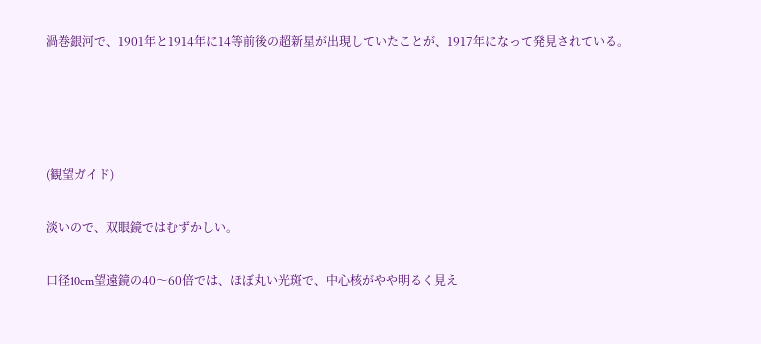渦巻銀河で、1901年と1914年に14等前後の超新星が出現していたことが、1917年になって発見されている。




(観望ガイド)

淡いので、双眼鏡ではむずかしい。

口径10cm望遠鏡の40〜60倍では、ほぼ丸い光斑で、中心核がやや明るく見え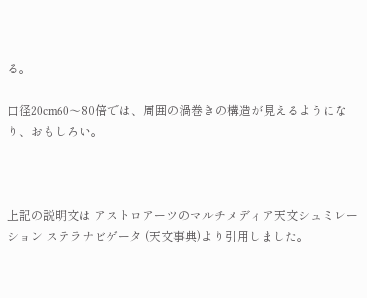る。

口径20cm60〜80倍では、周囲の渦巻きの構造が見えるようになり、おもしろい。



上記の説明文は アストロアーツのマルチメディア天文シュミレーション ステラナビゲータ (天文事典)より引用しました。